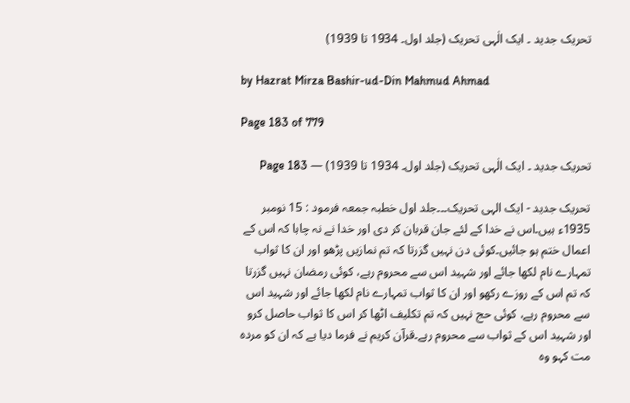تحریک جدید ۔ ایک الٰہی تحریک (جلد اول۔ 1934 تا 1939)

by Hazrat Mirza Bashir-ud-Din Mahmud Ahmad

Page 183 of 779

تحریک جدید ۔ ایک الٰہی تحریک (جلد اول۔ 1934 تا 1939) — Page 183

تحریک جدید - ایک الہی تحریک۔۔۔جلد اول خطبہ جمعہ فرمود : 15 نومبر 1935ء ہیں۔اس نے خدا کے لئے جان قربان کر دی اور خدا نے نہ چاہا کہ اس کے اعمال ختم ہو جائیں۔کوئی دن نہیں گزرتا کہ تم نمازیں پڑھو اور ان کا ثواب تمہارے نام لکھا جائے اور شہید اس سے محروم رہے، کوئی رمضان نہیں گزرتا کہ تم اس کے روزے رکھو اور ان کا ثواب تمہارے نام لکھا جائے اور شہید اس سے محروم رہے، کوئی حج نہیں کہ تم تکلیف اٹھا کر اس کا ثواب حاصل کرو اور شہید اس کے ثواب سے محروم رہے۔قرآن کریم نے فرما دیا ہے کہ ان کو مردہ مت کہو وہ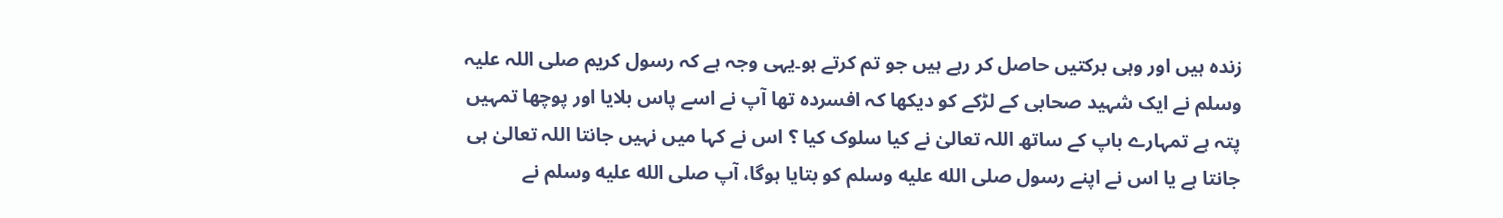زندہ ہیں اور وہی برکتیں حاصل کر رہے ہیں جو تم کرتے ہو۔یہی وجہ ہے کہ رسول کریم صلی اللہ علیہ وسلم نے ایک شہید صحابی کے لڑکے کو دیکھا کہ افسردہ تھا آپ نے اسے پاس بلایا اور پوچھا تمہیں پتہ ہے تمہارے باپ کے ساتھ اللہ تعالیٰ نے کیا سلوک کیا ؟ اس نے کہا میں نہیں جانتا اللہ تعالیٰ ہی جانتا ہے یا اس نے اپنے رسول صلى الله عليه وسلم کو بتایا ہوگا، آپ صلى الله عليه وسلم نے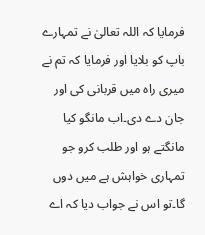فرمایا کہ اللہ تعالیٰ نے تمہارے باپ کو بلایا اور فرمایا کہ تم نے میری راہ میں قربانی کی اور جان دے دی۔اب مانگو کیا مانگتے ہو اور طلب کرو جو تمہاری خواہش ہے میں دوں گا۔تو اس نے جواب دیا کہ اے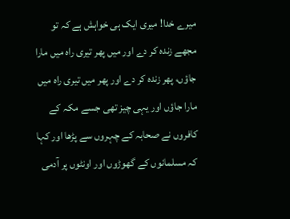میرے خدا! میری ایک ہی خواہش ہے کہ تو مجھے زندہ کر دے اور میں پھر تیری راہ میں مارا جاؤں، پھر زندہ کر دے اور پھر میں تیری راہ میں مارا جاؤں اور یہی چیز تھی جسے مکہ کے کافروں نے صحابہ کے چہروں سے پڑھا اور کہا کہ مسلمانوں کے گھوڑوں اور اونٹوں پر آدمی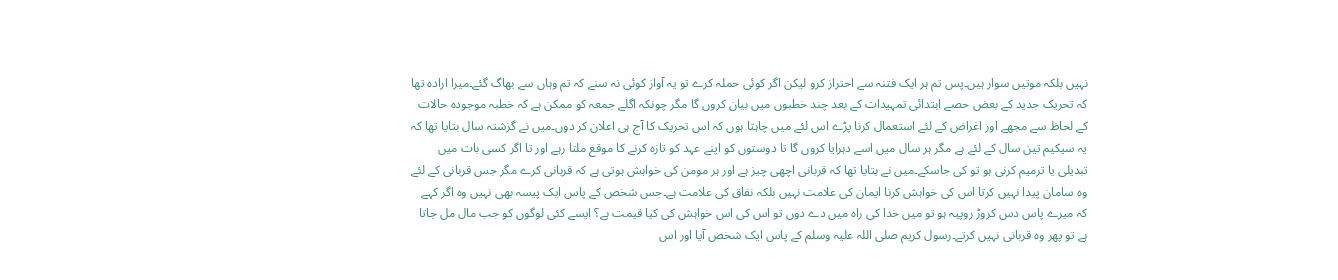نہیں بلکہ موتیں سوار ہیں۔پس تم ہر ایک فتنہ سے احتراز کرو لیکن اگر کوئی حملہ کرے تو یہ آواز کوئی نہ سنے کہ تم وہاں سے بھاگ گئے۔میرا ارادہ تھا کہ تحریک جدید کے بعض حصے ابتدائی تمہیدات کے بعد چند خطبوں میں بیان کروں گا مگر چونکہ اگلے جمعہ کو ممکن ہے کہ خطبہ موجودہ حالات کے لحاظ سے مجھے اور اغراض کے لئے استعمال کرنا پڑے اس لئے میں چاہتا ہوں کہ اس تحریک کا آج ہی اعلان کر دوں۔میں نے گزشتہ سال بتایا تھا کہ یہ سیکیم تین سال کے لئے ہے مگر ہر سال میں اسے دہرایا کروں گا تا دوستوں کو اپنے عہد کو تازہ کرنے کا موقع ملتا رہے اور تا اگر کسی بات میں تبدیلی یا ترمیم کرنی ہو تو کی جاسکے۔میں نے بتایا تھا کہ قربانی اچھی چیز ہے اور ہر مومن کی خواہش ہوتی ہے کہ قربانی کرے مگر جس قربانی کے لئے وہ سامان پیدا نہیں کرتا اس کی خواہش کرنا ایمان کی علامت نہیں بلکہ نفاق کی علامت ہے۔جس شخص کے پاس ایک پیسہ بھی نہیں وہ اگر کہے کہ میرے پاس دس کروڑ روپیہ ہو تو میں خدا کی راہ میں دے دوں تو اس کی اس خواہش کی کیا قیمت ہے؟ ایسے کئی لوگوں کو جب مال مل جاتا ہے تو پھر وہ قربانی نہیں کرتے۔رسول کریم صلی اللہ علیہ وسلم کے پاس ایک شخص آیا اور اس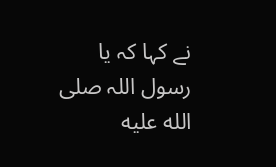نے کہا کہ یا رسول اللہ صلى الله عليه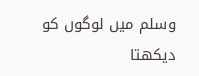وسلم میں لوگوں کو دیکھتا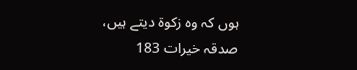ہوں کہ وہ زکوۃ دیتے ہیں، صدقہ خیرات 183